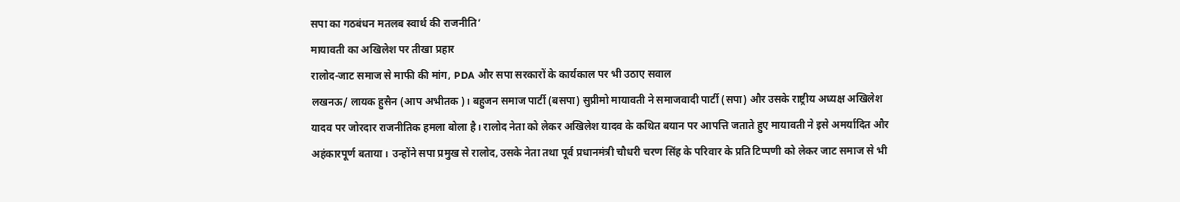सपा का गठबंधन मतलब स्वार्थ की राजनीति’
मायावती का अखिलेश पर तीखा प्रहार
रालोद-जाट समाज से माफी की मांग, PDA और सपा सरकारों के कार्यकाल पर भी उठाए सवाल
लखनऊ/ लायक हुसैन (आप अभीतक)। बहुजन समाज पार्टी (बसपा) सुप्रीमो मायावती ने समाजवादी पार्टी (सपा) और उसके राष्ट्रीय अध्यक्ष अखिलेश यादव पर जोरदार राजनीतिक हमला बोला है। रालोद नेता को लेकर अखिलेश यादव के कथित बयान पर आपत्ति जताते हुए मायावती ने इसे अमर्यादित और अहंकारपूर्ण बताया। उन्होंने सपा प्रमुख से रालोद, उसके नेता तथा पूर्व प्रधानमंत्री चौधरी चरण सिंह के परिवार के प्रति टिप्पणी को लेकर जाट समाज से भी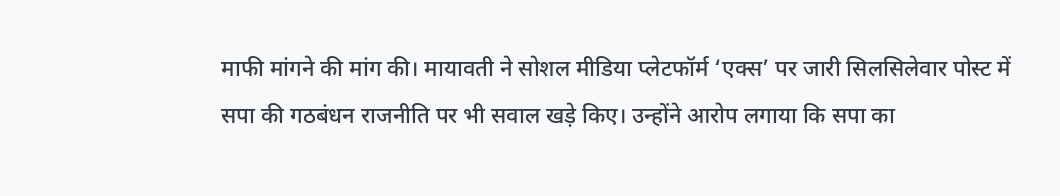माफी मांगने की मांग की। मायावती ने सोशल मीडिया प्लेटफॉर्म ‘एक्स’ पर जारी सिलसिलेवार पोस्ट में सपा की गठबंधन राजनीति पर भी सवाल खड़े किए। उन्होंने आरोप लगाया कि सपा का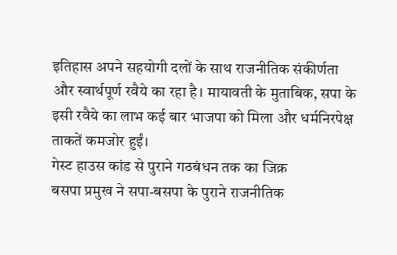इतिहास अपने सहयोगी दलों के साथ राजनीतिक संकीर्णता और स्वार्थपूर्ण रवैये का रहा है। मायावती के मुताबिक, सपा के इसी रवैये का लाभ कई बार भाजपा को मिला और धर्मनिरपेक्ष ताकतें कमजोर हुईं।
गेस्ट हाउस कांड से पुराने गठबंधन तक का जिक्र
बसपा प्रमुख ने सपा-बसपा के पुराने राजनीतिक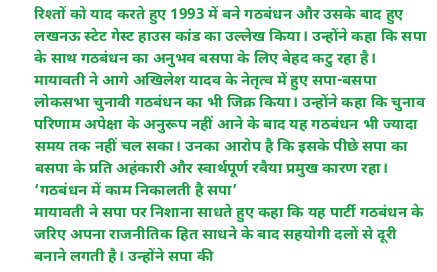रिश्तों को याद करते हुए 1993 में बने गठबंधन और उसके बाद हुए लखनऊ स्टेट गेस्ट हाउस कांड का उल्लेख किया। उन्होंने कहा कि सपा के साथ गठबंधन का अनुभव बसपा के लिए बेहद कटु रहा है।
मायावती ने आगे अखिलेश यादव के नेतृत्व में हुए सपा-बसपा लोकसभा चुनावी गठबंधन का भी जिक्र किया। उन्होंने कहा कि चुनाव परिणाम अपेक्षा के अनुरूप नहीं आने के बाद यह गठबंधन भी ज्यादा समय तक नहीं चल सका। उनका आरोप है कि इसके पीछे सपा का बसपा के प्रति अहंकारी और स्वार्थपूर्ण रवैया प्रमुख कारण रहा।
‘गठबंधन में काम निकालती है सपा’
मायावती ने सपा पर निशाना साधते हुए कहा कि यह पार्टी गठबंधन के जरिए अपना राजनीतिक हित साधने के बाद सहयोगी दलों से दूरी बनाने लगती है। उन्होंने सपा की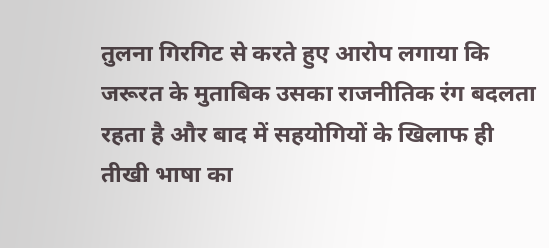तुलना गिरगिट से करते हुए आरोप लगाया कि जरूरत के मुताबिक उसका राजनीतिक रंग बदलता रहता है और बाद में सहयोगियों के खिलाफ ही तीखी भाषा का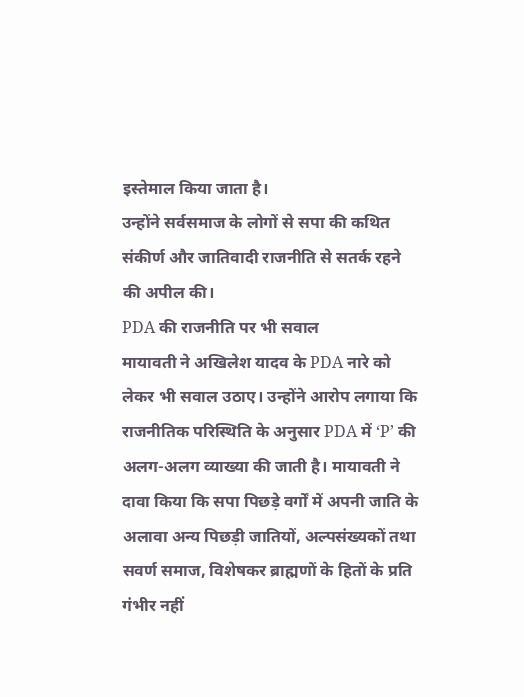इस्तेमाल किया जाता है।
उन्होंने सर्वसमाज के लोगों से सपा की कथित संकीर्ण और जातिवादी राजनीति से सतर्क रहने की अपील की।
PDA की राजनीति पर भी सवाल
मायावती ने अखिलेश यादव के PDA नारे को लेकर भी सवाल उठाए। उन्होंने आरोप लगाया कि राजनीतिक परिस्थिति के अनुसार PDA में ‘P’ की अलग-अलग व्याख्या की जाती है। मायावती ने दावा किया कि सपा पिछड़े वर्गों में अपनी जाति के अलावा अन्य पिछड़ी जातियों, अल्पसंख्यकों तथा सवर्ण समाज, विशेषकर ब्राह्मणों के हितों के प्रति गंभीर नहीं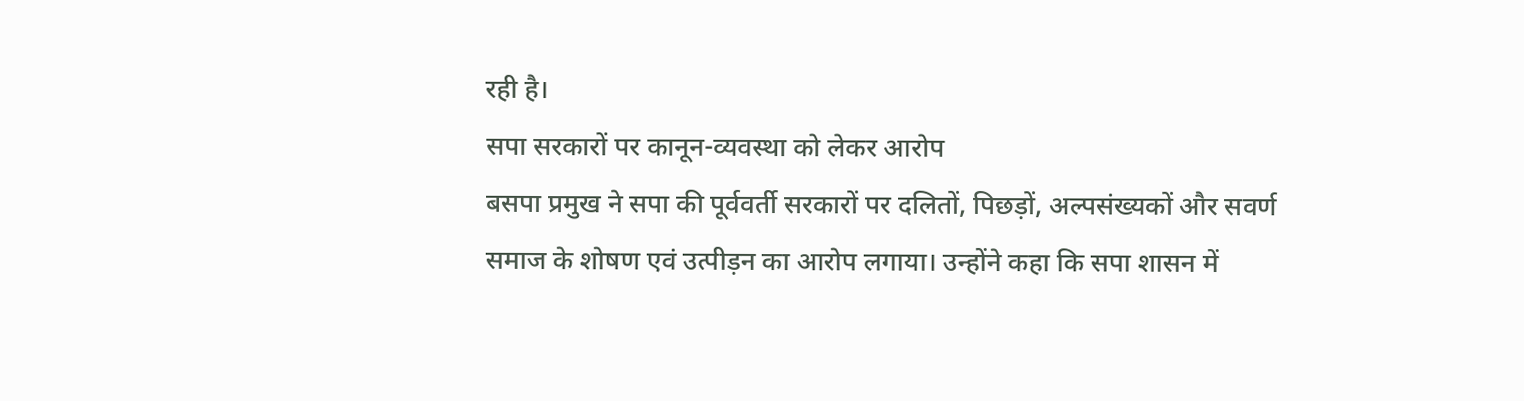रही है।
सपा सरकारों पर कानून-व्यवस्था को लेकर आरोप
बसपा प्रमुख ने सपा की पूर्ववर्ती सरकारों पर दलितों, पिछड़ों, अल्पसंख्यकों और सवर्ण समाज के शोषण एवं उत्पीड़न का आरोप लगाया। उन्होंने कहा कि सपा शासन में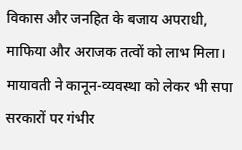विकास और जनहित के बजाय अपराधी, माफिया और अराजक तत्वों को लाभ मिला। मायावती ने कानून-व्यवस्था को लेकर भी सपा सरकारों पर गंभीर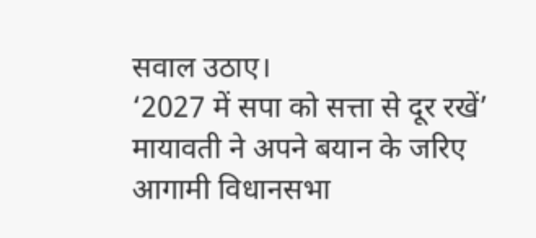सवाल उठाए।
‘2027 में सपा को सत्ता से दूर रखें’
मायावती ने अपने बयान के जरिए आगामी विधानसभा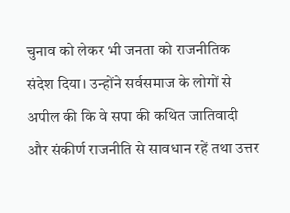चुनाव को लेकर भी जनता को राजनीतिक संदेश दिया। उन्होंने सर्वसमाज के लोगों से अपील की कि वे सपा की कथित जातिवादी और संकीर्ण राजनीति से सावधान रहें तथा उत्तर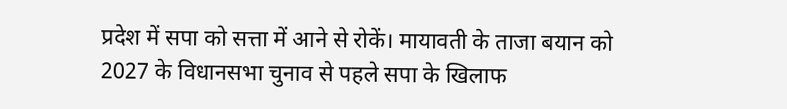प्रदेश में सपा को सत्ता में आने से रोकें। मायावती के ताजा बयान को 2027 के विधानसभा चुनाव से पहले सपा के खिलाफ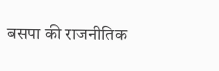बसपा की राजनीतिक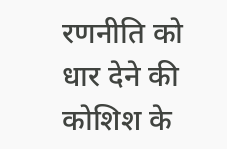रणनीति को धार देने की कोशिश के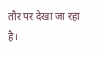तौर पर देखा जा रहा है।